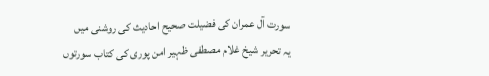سورت آل عمران کی فضیلت صحیح احادیث کی روشنی میں
یہ تحریر شیخ غلام مصطفی ظہیر امن پوری کی کتاب سورتوں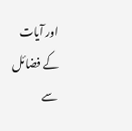اور آیات کے فضائل سے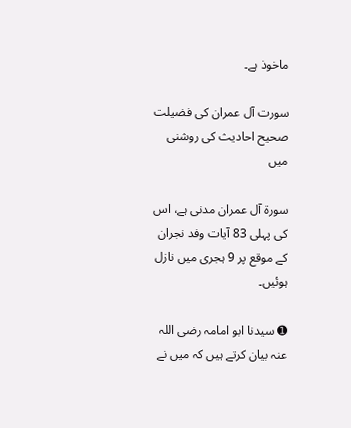ماخوذ ہے۔

سورت آل عمران کی فضیلت صحیح احادیث کی روشنی میں

سورة آل عمران مدنی ہے، اس کی پہلی 83 آیات وفد نجران کے موقع پر 9 ہجری میں نازل ہوئیں۔

➊ سیدنا ابو امامہ رضی اللہ عنہ بیان کرتے ہیں کہ میں نے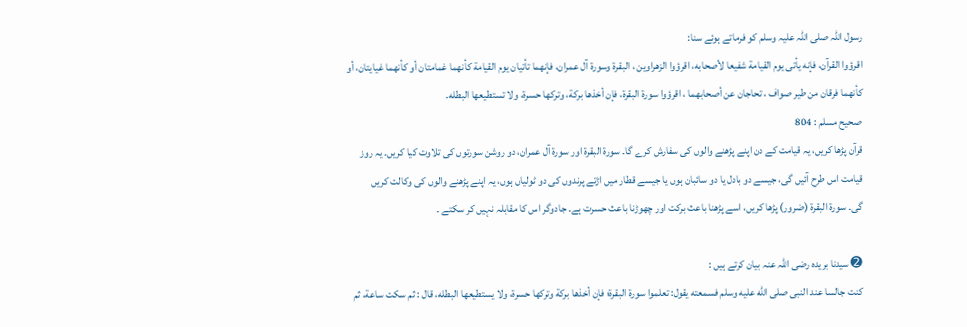رسول اللہ صلی اللہ علیہ وسلم کو فرماتے ہوئے سنا:
اقرؤوا القرآن، فإنه يأتى يوم القيامة شفيعا لأصحابه، اقرؤوا الزهراوين ، البقرة وسورة آل عمران، فإنهما تأتيان يوم القيامة كأنهما غمامتان أو كأنهما غيايتان، أو كأنهما فرقان من طير صواف ، تحاجان عن أصحابهما ، اقرؤوا سورة البقرة، فإن أخذها بركة، وتركها حسرة، ولا تستطيعها البطله.
صحیح مسلم : 804
قرآن پڑھا کریں، یہ قیامت کے دن اپنے پڑھنے والوں کی سفارش کرے گا۔ سورۃ البقرۃ اور سورۃ آل عمران، دو روشن سورتوں کی تلاوت کیا کریں۔ یہ روز قیامت اس طرح آئیں گی، جیسے دو بادل یا دو سائبان ہوں یا جیسے قطار میں اڑتے پرندوں کی دو ٹولیاں ہوں، یہ اپنے پڑھنے والوں کی وکالت کریں
گی۔ سورۃ البقرۃ (ضرور) پڑھا کریں، اسے پڑھنا باعث برکت اور چھوڑنا باعث حسرت ہے۔ جادوگر اس کا مقابلہ نہیں کر سکتے ۔

➋ سیدنا بریدہ رضی اللہ عنہ بیان کرتے ہیں :
كنت جالسا عند النبى صلى الله عليه وسلم فسمعته يقول: تعلموا سورة البقرة؛ فإن أخذها بركة وتركها حسرة، ولا يستطيعها البطله، قال : ثم سكت ساعة، ثم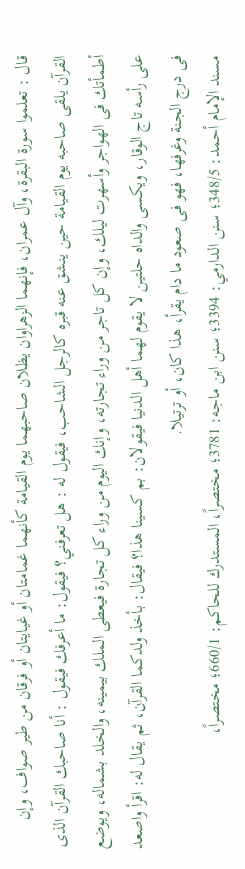قال : تعلموا سورة البقرة، وآل عمران، فإنهما الزهراوان يظلان صاحبهما يوم القيامة كأنهما غمامتان أو غيايتان أو فرقان من طير صواف، وإن القرآن يلقى صاحبه يوم القيامة حين ينشق عنه قبره كالرجل الشاحب، فيقول له : هل تعرفني؟ فيقول: ما أعرفك فيقول : أنا صاحبك القرآن الذى أطمأتك فى الهواجر وأسهرت ليلك، وإن كل تاجر من وراء تجارته، وإنك اليوم من وراء كل تجارة فيعطى الملك بيمينه، والخلد بشماله، ويوضع على رأسه تاج الوقار، ويكسى والداه حلتين لا يقوم لهما أهل الدنيا فيقولان: بم كسينا هذا؟ فيقال: بأخذ ولدكما القرآن، ثم يقال له: اقرأ واصعد فى درج الجنة وغرفها، فهو فى صعود ما دام يقرأ، هذا كان، أو ترتيلا.
مسند الإمام أحمد: 348/5؛ سنن الدارمي: 3394؛ سنن ابن ماجه: 3781؛ مختصراً، المستدرك للحاكم: 660/1؛ مختصراً،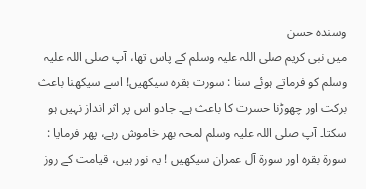وسنده حسن
میں نبی کریم صلی اللہ علیہ وسلم کے پاس تھا، آپ صلی اللہ علیہ وسلم کو فرماتے ہوئے سنا : سورت بقرہ سیکھیں! اسے سیکھنا باعث برکت اور چھوڑنا حسرت کا باعث ہے۔ جادو اس پر اثر انداز نہیں ہو سکتا۔ آپ صلی اللہ علیہ وسلم لمحہ بھر خاموش رہے، پھر فرمایا : سورۃ بقرہ اور سورۃ آل عمران سیکھیں ! یہ نور ہیں، قیامت کے روز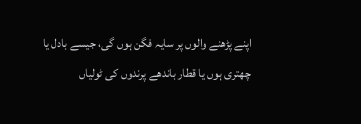اپنے پڑھنے والوں پر سایہ فگن ہوں گی، جیسے بادل یا چھتری ہوں یا قطار باندھے پرندوں کی ٹولیاں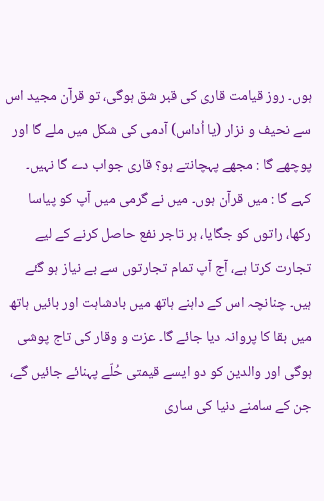ہوں۔ روز قیامت قاری کی قبر شق ہوگی، تو قرآن مجید اس سے نحیف و نزار (یا اُداس) آدمی کی شکل میں ملے گا اور پوچھے گا : مجھے پہچانتے ہو؟ قاری جواب دے گا نہیں۔ کہے گا : میں قرآن ہوں۔ میں نے گرمی میں آپ کو پیاسا رکھا، راتوں کو جگایا، ہر تاجر نفع حاصل کرنے کے لیے تجارت کرتا ہے، آج آپ تمام تجارتوں سے بے نیاز ہو گئے ہیں۔ چنانچہ اس کے داہنے ہاتھ میں بادشاہت اور بائیں ہاتھ میں بقا کا پروانہ دیا جائے گا۔ عزت و وقار کی تاج پوشی ہوگی اور والدین کو دو ایسے قیمتی حُلّے پہنائے جائیں گے، جن کے سامنے دنیا کی ساری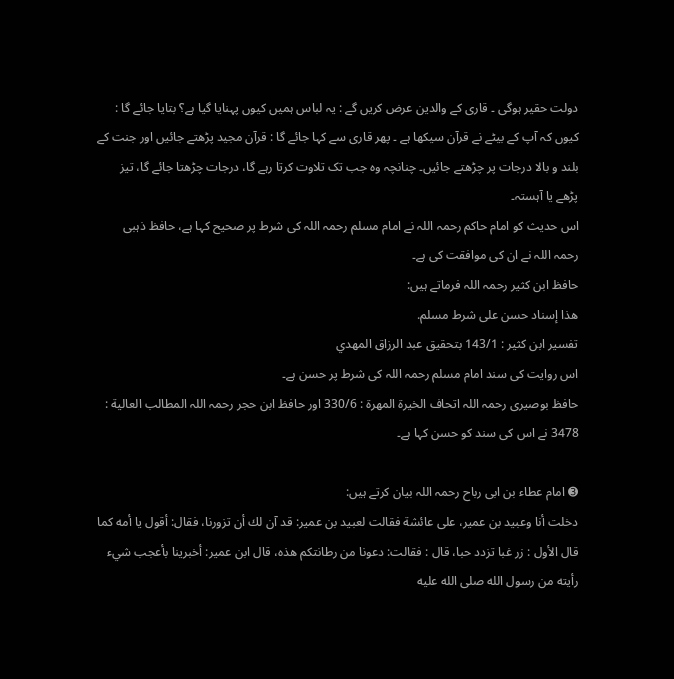دولت حقیر ہوگی ۔ قاری کے والدین عرض کریں گے : یہ لباس ہمیں کیوں پہنایا گیا ہے؟ بتایا جائے گا : کیوں کہ آپ کے بیٹے نے قرآن سیکھا ہے ۔ پھر قاری سے کہا جائے گا : قرآن مجید پڑھتے جائیں اور جنت کے بلند و بالا درجات پر چڑھتے جائیں۔ چنانچہ وہ جب تک تلاوت کرتا رہے گا، درجات چڑھتا جائے گا، تیز پڑھے یا آہستہ۔
اس حدیث کو امام حاکم رحمہ اللہ نے امام مسلم رحمہ اللہ کی شرط پر صحیح کہا ہے، حافظ ذہبی رحمہ اللہ نے ان کی موافقت کی ہے۔
حافظ ابن کثیر رحمہ اللہ فرماتے ہیں:
هذا إسناد حسن على شرط مسلم.
تفسیر ابن كثير : 143/1 بتحقيق عبد الرزاق المهدي
اس روایت کی سند امام مسلم رحمہ اللہ کی شرط پر حسن ہے۔
حافظ بوصیری رحمہ اللہ اتحاف الخيرة المهرة : 330/6 اور حافظ ابن حجر رحمہ اللہ المطالب العالية : 3478 نے اس کی سند کو حسن کہا ہے۔

➌ امام عطاء بن ابی رباح رحمہ اللہ بیان کرتے ہیں:
دخلت أنا وعبيد بن عمير، على عائشة فقالت لعبيد بن عمير: قد آن لك أن تزورنا، فقال: أقول يا أمه كما قال الأول : زر غبا تزدد حبا، قال : فقالت: دعونا من رطانتكم هذه، قال ابن عمير: أخبرينا بأعجب شيء رأيته من رسول الله صلى الله عليه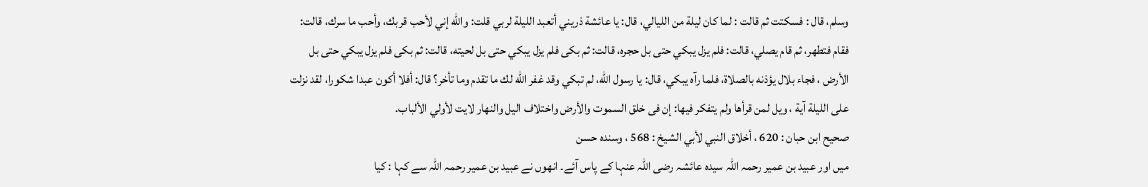وسلم، قال : فسكتت ثم قالت : لما كان ليلة من الليالي، قال: يا عائشة ذريني أتعبد الليلة لربي قلت: والله إني لأحب قربك، وأحب ما سرك، قالت: فقام فتطهر، ثم قام يصلي، قالت: فلم يزل يبكي حتى بل حجره، قالت: ثم بكى فلم يزل يبكي حتى بل لحيته، قالت: ثم بكى فلم يزل يبكي حتى بل الأرض ، فجاء بلال يؤذنه بالصلاة، فلما رآه يبكي، قال: يا رسول الله، لم تبكي وقد غفر الله لك ما تقدم وما تأخر؟ قال: أفلا أكون عبدا شكورا، لقد نزلت على الليلة آية ، ويل لمن قرأها ولم يتفكر فيها: إن فى خلق السموت والأرض واختلاف اليل والنهار لايت لأولي الألباب.
صحیح ابن حبان : 620 ، أخلاق النبي لأبي الشيخ : 568 ، وسنده حسن
میں اور عبید بن عمیر رحمہ اللہ سیدہ عائشہ رضی اللہ عنہا کے پاس آئے۔ انھوں نے عبید بن عمیر رحمہ اللہ سے کہا : کیا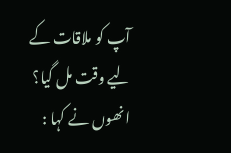آپ کو ملاقات کے لیے وقت مل گیا؟ انھوں نے کہا :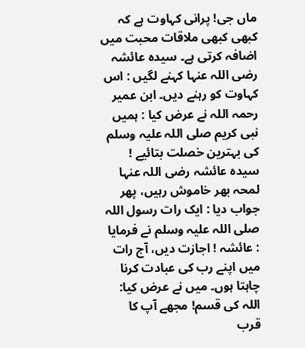ماں جی! پرانی کہاوت ہے کہ کبھی کبھی ملاقات محبت میں اضافہ کرتی ہے۔ سیدہ عائشہ رضی اللہ عنہا کہنے لگیں : اس کہاوت کو رہنے دیں۔ ابن عمیر رحمہ اللہ نے عرض کیا : ہمیں نبی کریم صلی اللہ علیہ وسلم کی بہترین خصلت بتائیے ! سیدہ عائشہ رضی اللہ عنہا لمحہ بھر خاموش رہیں، پھر جواب دیا : ایک رات رسول اللہ صلی اللہ علیہ وسلم نے فرمایا : عائشہ ! اجازت دیں، آج رات میں اپنے رب کی عبادت کرنا چاہتا ہوں۔ میں نے عرض کیا: اللہ کی قسم! مجھے آپ کا قرب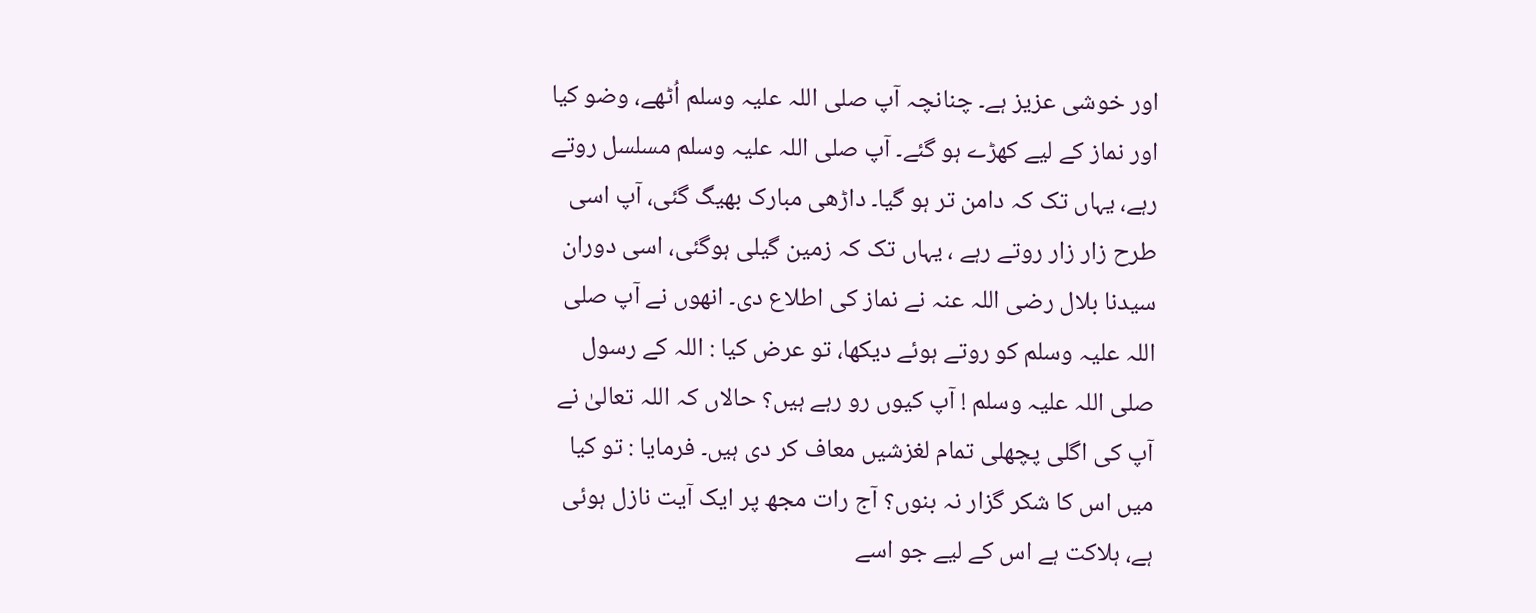اور خوشی عزیز ہے۔ چنانچہ آپ صلی اللہ علیہ وسلم اُٹھے، وضو کیا اور نماز کے لیے کھڑے ہو گئے۔ آپ صلی اللہ علیہ وسلم مسلسل روتے رہے، یہاں تک کہ دامن تر ہو گیا۔ داڑھی مبارک بھیگ گئی، آپ اسی طرح زار زار روتے رہے ، یہاں تک کہ زمین گیلی ہوگئی، اسی دوران سیدنا بلال رضی اللہ عنہ نے نماز کی اطلاع دی۔ انھوں نے آپ صلی اللہ علیہ وسلم کو روتے ہوئے دیکھا، تو عرض کیا : اللہ کے رسول صلی اللہ علیہ وسلم ! آپ کیوں رو رہے ہیں؟ حالاں کہ اللہ تعالیٰ نے آپ کی اگلی پچھلی تمام لغزشیں معاف کر دی ہیں۔ فرمایا : تو کیا میں اس کا شکر گزار نہ بنوں؟ آج رات مجھ پر ایک آیت نازل ہوئی ہے، ہلاکت ہے اس کے لیے جو اسے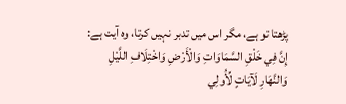پڑھتا تو ہے، مگر اس میں تدبر نہیں کرتا، وہ آیت ہے: إِنَّ فِي خَلْقِ السَّمَاوَاتِ وَالْأَرْضِ وَاخْتِلَافِ اللَّيْلِ وَالنَّهَارِ لَآيَاتٍ لِّأُولِي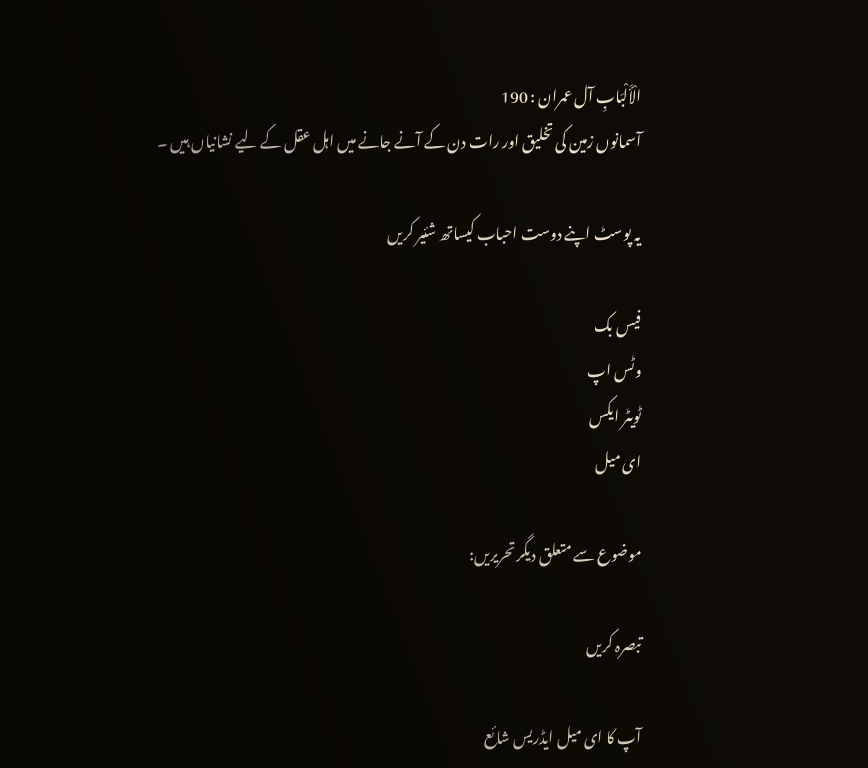الْأَلْبَابِ آل عمران : 190
آسمانوں زمین کی تخلیق اور رات دن کے آنے جانے میں اہل عقل کے لیے نشانیاں ہیں ۔

یہ پوسٹ اپنے دوست احباب کیساتھ شئیر کریں

فیس بک
وٹس اپ
ٹویٹر ایکس
ای میل

موضوع سے متعلق دیگر تحریریں:

تبصرہ کریں

آپ کا ای میل ایڈریس شائع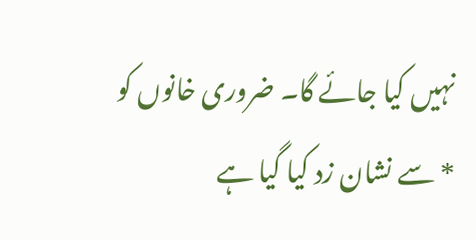نہیں کیا جائے گا۔ ضروری خانوں کو * سے نشان زد کیا گیا ہے